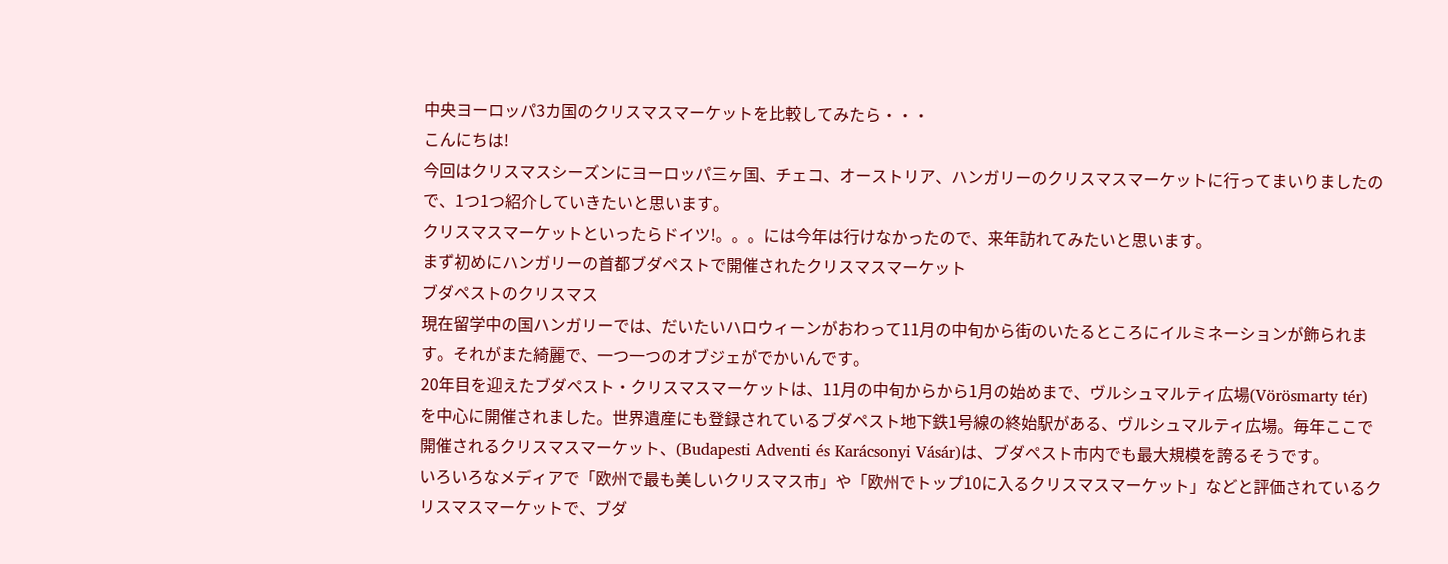中央ヨーロッパ3カ国のクリスマスマーケットを比較してみたら・・・
こんにちは!
今回はクリスマスシーズンにヨーロッパ三ヶ国、チェコ、オーストリア、ハンガリーのクリスマスマーケットに行ってまいりましたので、1つ1つ紹介していきたいと思います。
クリスマスマーケットといったらドイツ!。。。には今年は行けなかったので、来年訪れてみたいと思います。
まず初めにハンガリーの首都ブダペストで開催されたクリスマスマーケット
ブダペストのクリスマス
現在留学中の国ハンガリーでは、だいたいハロウィーンがおわって11月の中旬から街のいたるところにイルミネーションが飾られます。それがまた綺麗で、一つ一つのオブジェがでかいんです。
20年目を迎えたブダペスト・クリスマスマーケットは、11月の中旬からから1月の始めまで、ヴルシュマルティ広場(Vörösmarty tér)を中心に開催されました。世界遺産にも登録されているブダペスト地下鉄1号線の終始駅がある、ヴルシュマルティ広場。毎年ここで開催されるクリスマスマーケット、(Budapesti Adventi és Karácsonyi Vásár)は、ブダペスト市内でも最大規模を誇るそうです。
いろいろなメディアで「欧州で最も美しいクリスマス市」や「欧州でトップ10に入るクリスマスマーケット」などと評価されているクリスマスマーケットで、ブダ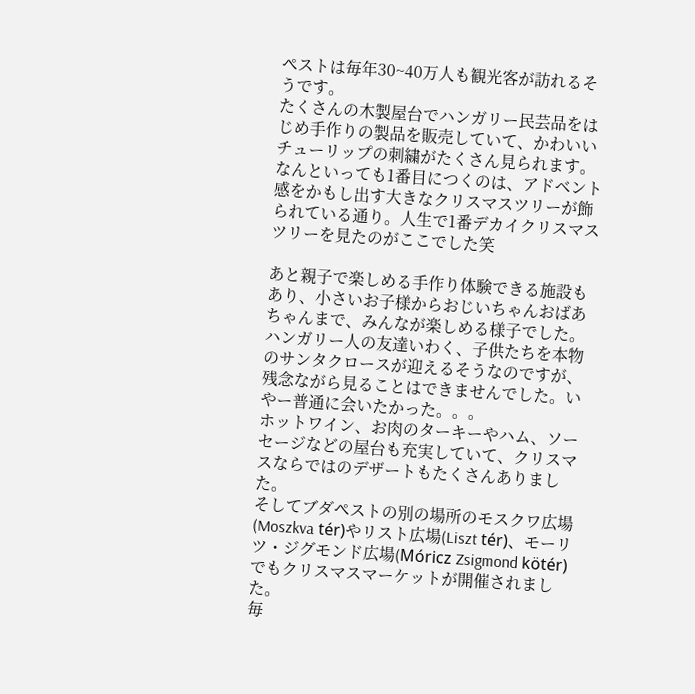ペストは毎年30~40万人も観光客が訪れるそうです。
たくさんの木製屋台でハンガリー民芸品をはじめ手作りの製品を販売していて、かわいいチューリップの刺繍がたくさん見られます。
なんといっても1番目につくのは、アドベント感をかもし出す大きなクリスマスツリーが飾られている通り。人生で1番デカイクリスマスツリーを見たのがここでした笑

あと親子で楽しめる手作り体験できる施設もあり、小さいお子様からおじいちゃんおばあちゃんまで、みんなが楽しめる様子でした。
ハンガリー人の友達いわく、子供たちを本物のサンタクロースが迎えるそうなのですが、残念ながら見ることはできませんでした。いやー普通に会いたかった。。。
ホットワイン、お肉のターキーやハム、ソーセージなどの屋台も充実していて、クリスマスならではのデザートもたくさんありました。
そしてブダペストの別の場所のモスクワ広場(Moszkva tér)やリスト広場(Liszt tér)、モーリツ・ジグモンド広場(Móricz Zsigmond kötér)でもクリスマスマーケットが開催されました。
毎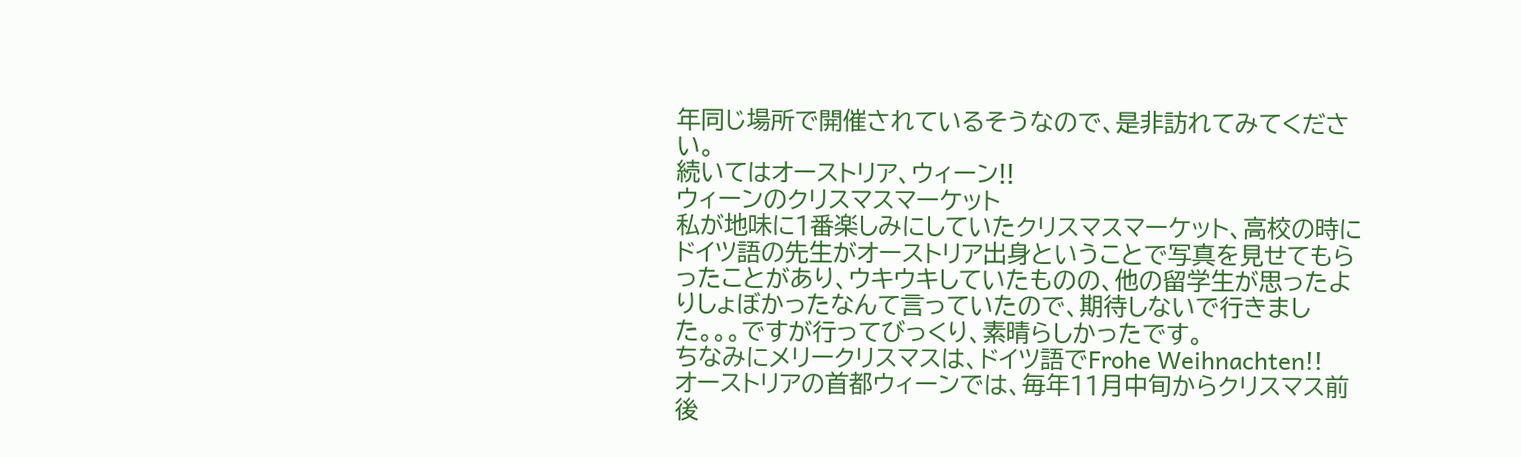年同じ場所で開催されているそうなので、是非訪れてみてください。
続いてはオーストリア、ウィーン!!
ウィーンのクリスマスマーケット
私が地味に1番楽しみにしていたクリスマスマーケット、高校の時にドイツ語の先生がオーストリア出身ということで写真を見せてもらったことがあり、ウキウキしていたものの、他の留学生が思ったよりしょぼかったなんて言っていたので、期待しないで行きました。。。ですが行ってびっくり、素晴らしかったです。
ちなみにメリークリスマスは、ドイツ語でFrohe Weihnachten!!
オーストリアの首都ウィーンでは、毎年11月中旬からクリスマス前後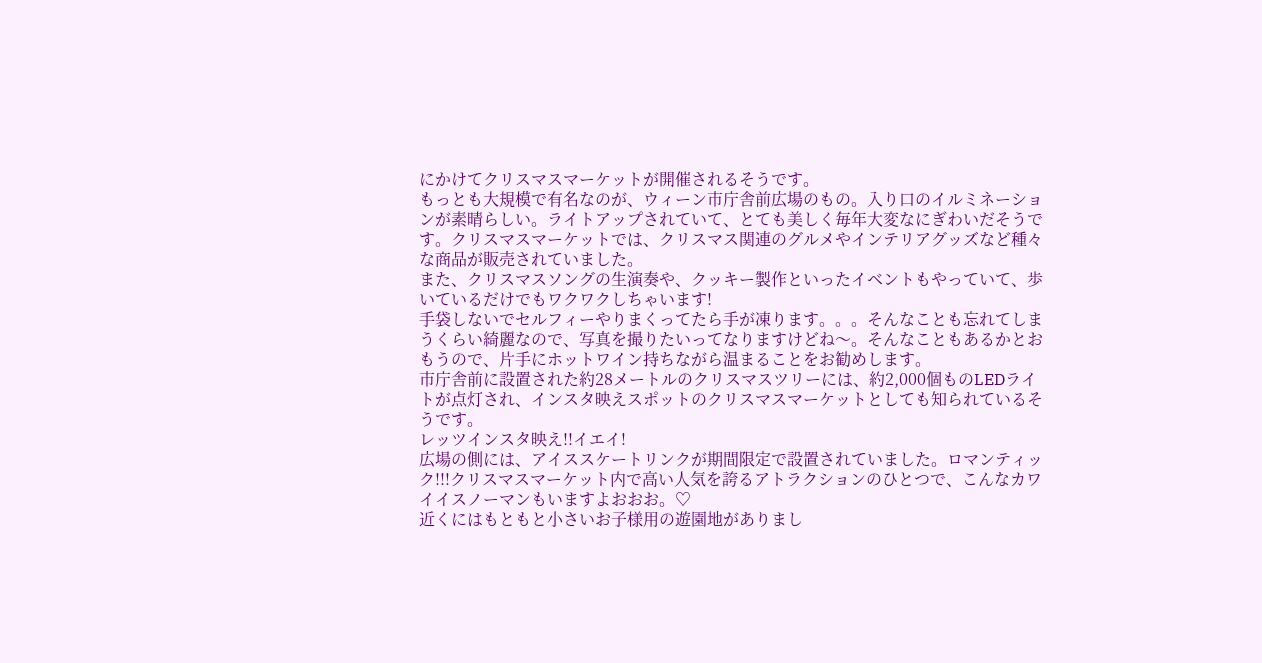にかけてクリスマスマーケットが開催されるそうです。
もっとも大規模で有名なのが、ウィーン市庁舎前広場のもの。入り口のイルミネーションが素晴らしい。ライトアップされていて、とても美しく毎年大変なにぎわいだそうです。クリスマスマーケットでは、クリスマス関連のグルメやインテリアグッズなど種々な商品が販売されていました。
また、クリスマスソングの生演奏や、クッキー製作といったイベントもやっていて、歩いているだけでもワクワクしちゃいます!
手袋しないでセルフィーやりまくってたら手が凍ります。。。そんなことも忘れてしまうくらい綺麗なので、写真を撮りたいってなりますけどね〜。そんなこともあるかとおもうので、片手にホットワイン持ちながら温まることをお勧めします。
市庁舎前に設置された約28メートルのクリスマスツリーには、約2,000個ものLEDライトが点灯され、インスタ映えスポットのクリスマスマーケットとしても知られているそうです。
レッツインスタ映え!!イエイ!
広場の側には、アイススケートリンクが期間限定で設置されていました。ロマンティック!!!クリスマスマーケット内で高い人気を誇るアトラクションのひとつで、こんなカワイイスノーマンもいますよおおお。♡
近くにはもともと小さいお子様用の遊園地がありまし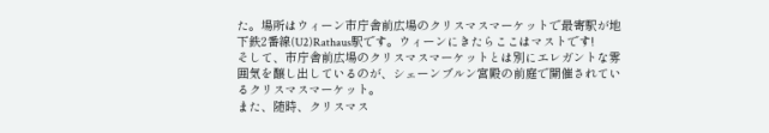た。場所はウィーン市庁舎前広場のクリスマスマーケットで最寄駅が地下鉄2番線(U2)Rathaus駅です。ウィーンにきたらここはマストです!
そして、市庁舎前広場のクリスマスマーケットとは別にエレガントな雰囲気を醸し出しているのが、シェーンブルン宮殿の前庭で開催されているクリスマスマーケット。
また、随時、クリスマス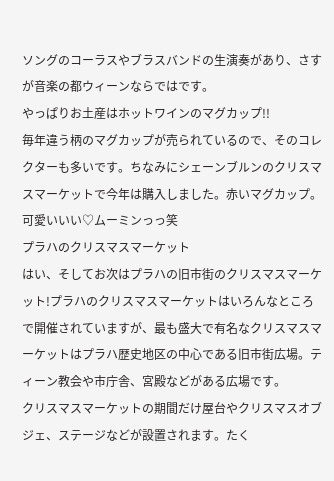ソングのコーラスやブラスバンドの生演奏があり、さすが音楽の都ウィーンならではです。
やっぱりお土産はホットワインのマグカップ!!
毎年違う柄のマグカップが売られているので、そのコレクターも多いです。ちなみにシェーンブルンのクリスマスマーケットで今年は購入しました。赤いマグカップ。可愛いいい♡ムーミンっっ笑
プラハのクリスマスマーケット
はい、そしてお次はプラハの旧市街のクリスマスマーケット!プラハのクリスマスマーケットはいろんなところで開催されていますが、最も盛大で有名なクリスマスマーケットはプラハ歴史地区の中心である旧市街広場。ティーン教会や市庁舎、宮殿などがある広場です。
クリスマスマーケットの期間だけ屋台やクリスマスオブジェ、ステージなどが設置されます。たく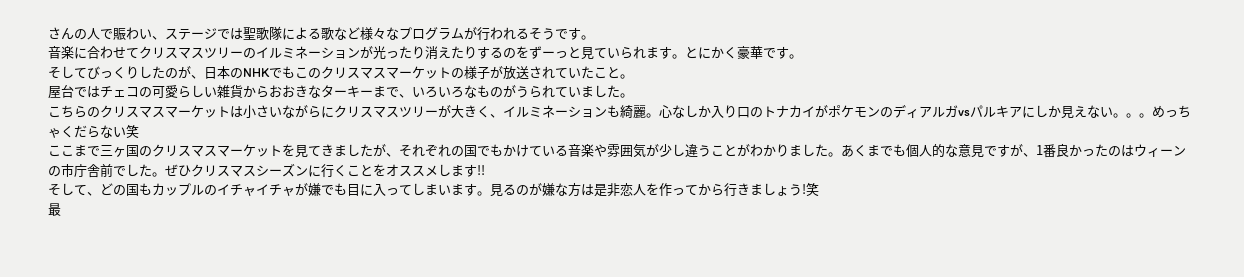さんの人で賑わい、ステージでは聖歌隊による歌など様々なプログラムが行われるそうです。
音楽に合わせてクリスマスツリーのイルミネーションが光ったり消えたりするのをずーっと見ていられます。とにかく豪華です。
そしてびっくりしたのが、日本のNHKでもこのクリスマスマーケットの様子が放送されていたこと。
屋台ではチェコの可愛らしい雑貨からおおきなターキーまで、いろいろなものがうられていました。
こちらのクリスマスマーケットは小さいながらにクリスマスツリーが大きく、イルミネーションも綺麗。心なしか入り口のトナカイがポケモンのディアルガvsパルキアにしか見えない。。。めっちゃくだらない笑
ここまで三ヶ国のクリスマスマーケットを見てきましたが、それぞれの国でもかけている音楽や雰囲気が少し違うことがわかりました。あくまでも個人的な意見ですが、1番良かったのはウィーンの市庁舎前でした。ぜひクリスマスシーズンに行くことをオススメします!!
そして、どの国もカップルのイチャイチャが嫌でも目に入ってしまいます。見るのが嫌な方は是非恋人を作ってから行きましょう!笑
最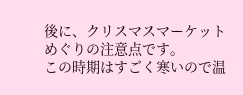後に、クリスマスマーケットめぐりの注意点です。
この時期はすごく寒いので温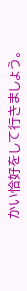かい恰好をして行きましょう。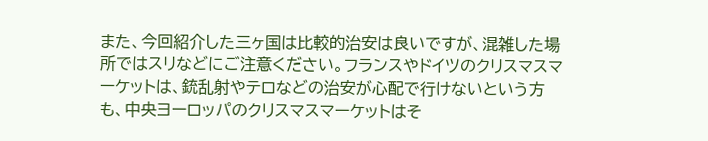また、今回紹介した三ヶ国は比較的治安は良いですが、混雑した場所ではスリなどにご注意ください。フランスやドイツのクリスマスマーケットは、銃乱射やテロなどの治安が心配で行けないという方も、中央ヨーロッパのクリスマスマーケットはそ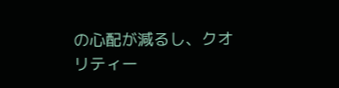の心配が減るし、クオリティー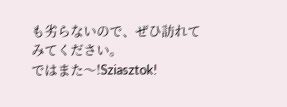も劣らないので、ぜひ訪れてみてください。
ではまた〜!Sziasztok!